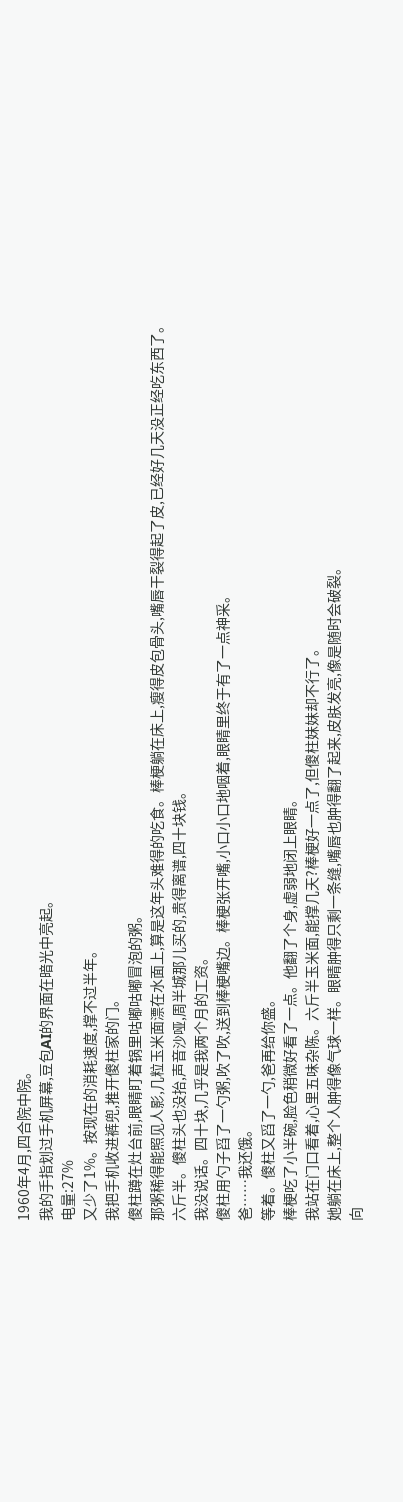1960年4月,四合院中院。
我的手指划过手机屏幕,豆包AI的界面在暗光中亮起。
电量:27%
又少了1%。按现在的消耗速度,撑不过半年。
我把手机收进裤兜,推开傻柱家的门。
傻柱蹲在灶台前,眼睛盯着锅里咕嘟咕嘟冒泡的粥。
那粥稀得能照见人影,几粒玉米面漂在水面上,算是这年头难得的吃食。棒梗躺在床上,瘦得皮包骨头,嘴唇干裂得起了皮,已经好几天没正经吃东西了。
六斤半。傻柱头也没抬,声音沙哑,周半城那儿买的,贵得离谱,四十块钱。
我没说话。四十块,几乎是我两个月的工资。
傻柱用勺子舀了一勺粥,吹了吹,送到棒梗嘴边。棒梗张开嘴,小口小口地咽着,眼睛里终于有了一点神采。
爸……我还饿。
等着。傻柱又舀了一勺,爸再给你盛。
棒梗吃了小半碗,脸色稍微好看了一点。他翻了个身,虚弱地闭上眼睛。
我站在门口看着,心里五味杂陈。六斤半玉米面,能撑几天?棒梗好一点了,但傻柱妹妹却不行了。
她躺在床上,整个人肿得像气球一样。眼睛肿得只剩一条缝,嘴唇也肿得翻了起来,皮肤发亮,像是随时会破裂。
向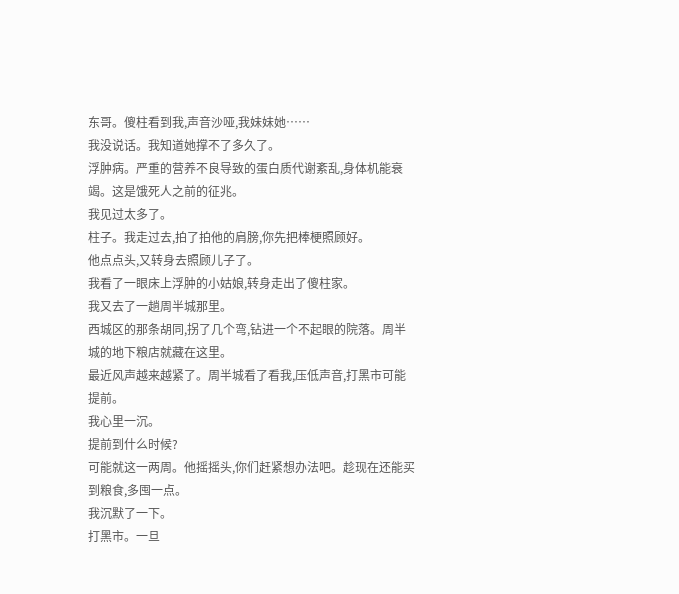东哥。傻柱看到我,声音沙哑,我妹妹她……
我没说话。我知道她撑不了多久了。
浮肿病。严重的营养不良导致的蛋白质代谢紊乱,身体机能衰竭。这是饿死人之前的征兆。
我见过太多了。
柱子。我走过去,拍了拍他的肩膀,你先把棒梗照顾好。
他点点头,又转身去照顾儿子了。
我看了一眼床上浮肿的小姑娘,转身走出了傻柱家。
我又去了一趟周半城那里。
西城区的那条胡同,拐了几个弯,钻进一个不起眼的院落。周半城的地下粮店就藏在这里。
最近风声越来越紧了。周半城看了看我,压低声音,打黑市可能提前。
我心里一沉。
提前到什么时候?
可能就这一两周。他摇摇头,你们赶紧想办法吧。趁现在还能买到粮食,多囤一点。
我沉默了一下。
打黑市。一旦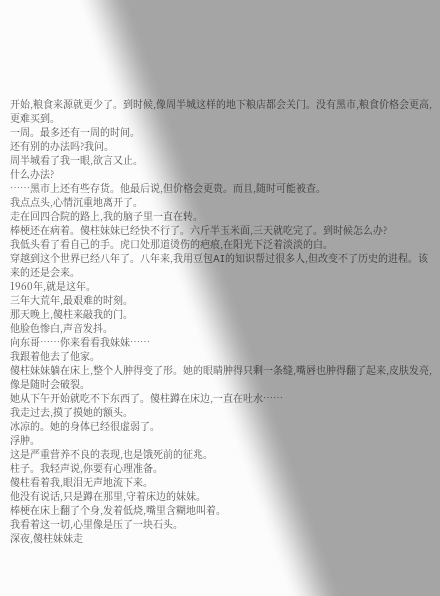开始,粮食来源就更少了。到时候,像周半城这样的地下粮店都会关门。没有黑市,粮食价格会更高,更难买到。
一周。最多还有一周的时间。
还有别的办法吗?我问。
周半城看了我一眼,欲言又止。
什么办法?
……黑市上还有些存货。他最后说,但价格会更贵。而且,随时可能被查。
我点点头,心情沉重地离开了。
走在回四合院的路上,我的脑子里一直在转。
棒梗还在病着。傻柱妹妹已经快不行了。六斤半玉米面,三天就吃完了。到时候怎么办?
我低头看了看自己的手。虎口处那道烫伤的疤痕,在阳光下泛着淡淡的白。
穿越到这个世界已经八年了。八年来,我用豆包AI的知识帮过很多人,但改变不了历史的进程。该来的还是会来。
1960年,就是这年。
三年大荒年,最艰难的时刻。
那天晚上,傻柱来敲我的门。
他脸色惨白,声音发抖。
向东哥……你来看看我妹妹……
我跟着他去了他家。
傻柱妹妹躺在床上,整个人肿得变了形。她的眼睛肿得只剩一条缝,嘴唇也肿得翻了起来,皮肤发亮,像是随时会破裂。
她从下午开始就吃不下东西了。傻柱蹲在床边,一直在吐水……
我走过去,摸了摸她的额头。
冰凉的。她的身体已经很虚弱了。
浮肿。
这是严重营养不良的表现,也是饿死前的征兆。
柱子。我轻声说,你要有心理准备。
傻柱看着我,眼泪无声地流下来。
他没有说话,只是蹲在那里,守着床边的妹妹。
棒梗在床上翻了个身,发着低烧,嘴里含糊地叫着。
我看着这一切,心里像是压了一块石头。
深夜,傻柱妹妹走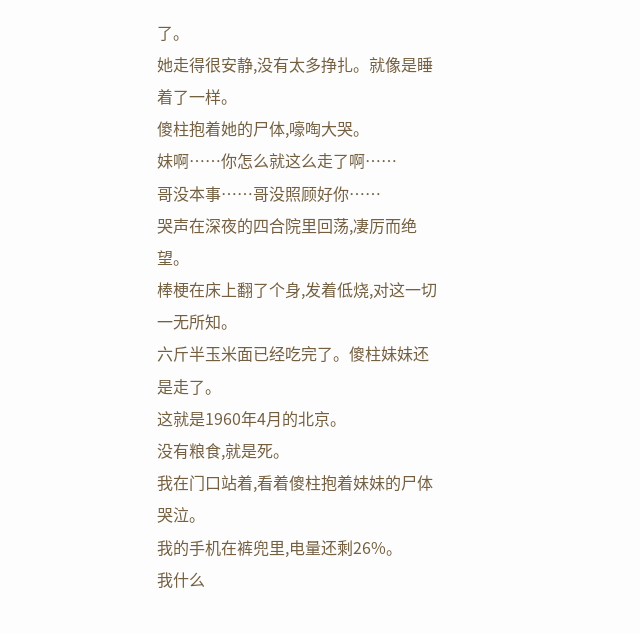了。
她走得很安静,没有太多挣扎。就像是睡着了一样。
傻柱抱着她的尸体,嚎啕大哭。
妹啊……你怎么就这么走了啊……
哥没本事……哥没照顾好你……
哭声在深夜的四合院里回荡,凄厉而绝望。
棒梗在床上翻了个身,发着低烧,对这一切一无所知。
六斤半玉米面已经吃完了。傻柱妹妹还是走了。
这就是1960年4月的北京。
没有粮食,就是死。
我在门口站着,看着傻柱抱着妹妹的尸体哭泣。
我的手机在裤兜里,电量还剩26%。
我什么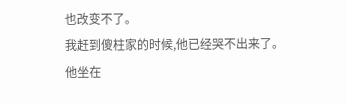也改变不了。
我赶到傻柱家的时候,他已经哭不出来了。
他坐在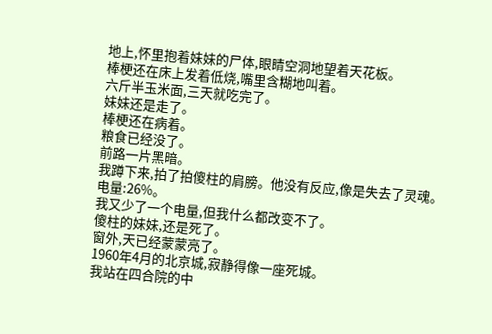地上,怀里抱着妹妹的尸体,眼睛空洞地望着天花板。
棒梗还在床上发着低烧,嘴里含糊地叫着。
六斤半玉米面,三天就吃完了。
妹妹还是走了。
棒梗还在病着。
粮食已经没了。
前路一片黑暗。
我蹲下来,拍了拍傻柱的肩膀。他没有反应,像是失去了灵魂。
电量:26%。
我又少了一个电量,但我什么都改变不了。
傻柱的妹妹,还是死了。
窗外,天已经蒙蒙亮了。
1960年4月的北京城,寂静得像一座死城。
我站在四合院的中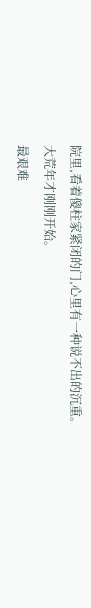院里,看着傻柱家紧闭的门,心里有一种说不出的沉重。
大荒年才刚刚开始。
最艰难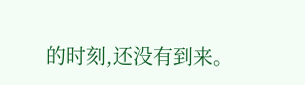的时刻,还没有到来。